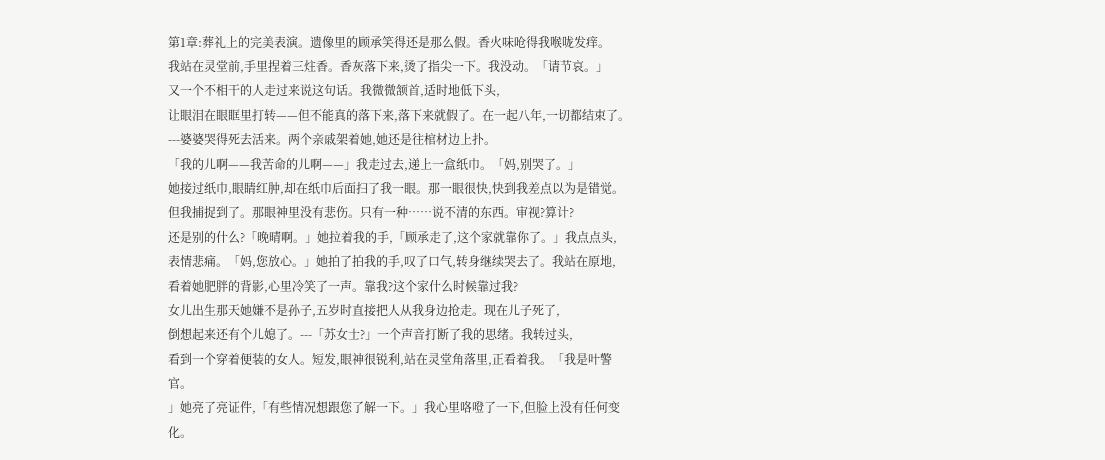第1章:葬礼上的完美表演。遗像里的顾承笑得还是那么假。香火味呛得我喉咙发痒。
我站在灵堂前,手里捏着三炷香。香灰落下来,烫了指尖一下。我没动。「请节哀。」
又一个不相干的人走过来说这句话。我微微颔首,适时地低下头,
让眼泪在眼眶里打转——但不能真的落下来,落下来就假了。在一起八年,一切都结束了。
---婆婆哭得死去活来。两个亲戚架着她,她还是往棺材边上扑。
「我的儿啊——我苦命的儿啊——」我走过去,递上一盒纸巾。「妈,别哭了。」
她接过纸巾,眼睛红肿,却在纸巾后面扫了我一眼。那一眼很快,快到我差点以为是错觉。
但我捕捉到了。那眼神里没有悲伤。只有一种……说不清的东西。审视?算计?
还是别的什么?「晚晴啊。」她拉着我的手,「顾承走了,这个家就靠你了。」我点点头,
表情悲痛。「妈,您放心。」她拍了拍我的手,叹了口气,转身继续哭去了。我站在原地,
看着她肥胖的背影,心里冷笑了一声。靠我?这个家什么时候靠过我?
女儿出生那天她嫌不是孙子,五岁时直接把人从我身边抢走。现在儿子死了,
倒想起来还有个儿媳了。---「苏女士?」一个声音打断了我的思绪。我转过头,
看到一个穿着便装的女人。短发,眼神很锐利,站在灵堂角落里,正看着我。「我是叶警官。
」她亮了亮证件,「有些情况想跟您了解一下。」我心里咯噔了一下,但脸上没有任何变化。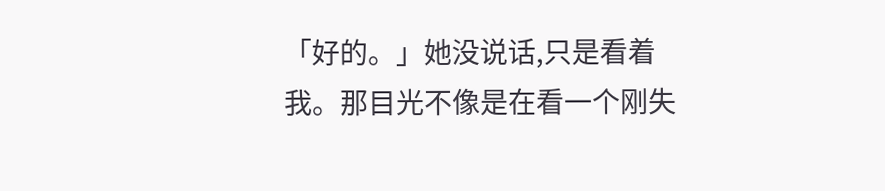「好的。」她没说话,只是看着我。那目光不像是在看一个刚失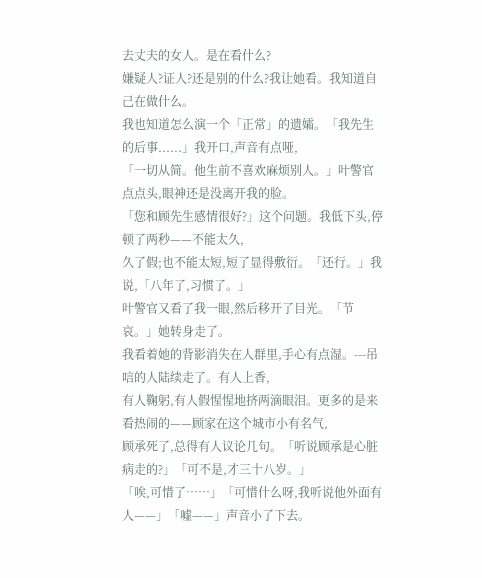去丈夫的女人。是在看什么?
嫌疑人?证人?还是别的什么?我让她看。我知道自己在做什么。
我也知道怎么演一个「正常」的遗孀。「我先生的后事......」我开口,声音有点哑,
「一切从简。他生前不喜欢麻烦别人。」叶警官点点头,眼神还是没离开我的脸。
「您和顾先生感情很好?」这个问题。我低下头,停顿了两秒——不能太久,
久了假;也不能太短,短了显得敷衍。「还行。」我说,「八年了,习惯了。」
叶警官又看了我一眼,然后移开了目光。「节哀。」她转身走了。
我看着她的背影消失在人群里,手心有点湿。---吊唁的人陆续走了。有人上香,
有人鞠躬,有人假惺惺地挤两滴眼泪。更多的是来看热闹的——顾家在这个城市小有名气,
顾承死了,总得有人议论几句。「听说顾承是心脏病走的?」「可不是,才三十八岁。」
「唉,可惜了……」「可惜什么呀,我听说他外面有人——」「嘘——」声音小了下去。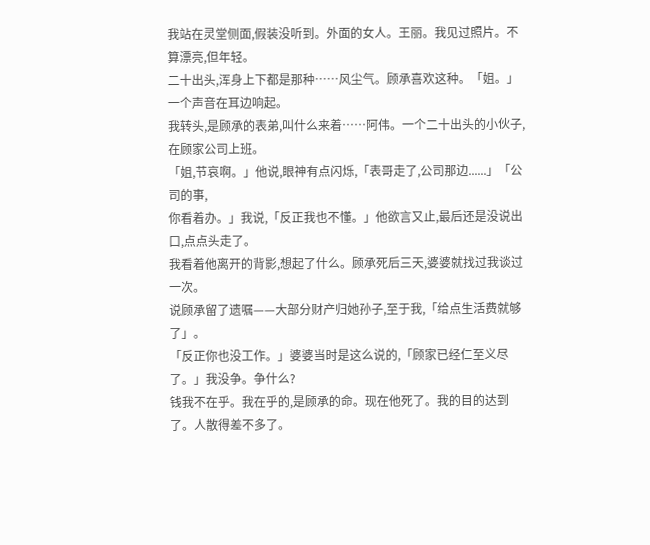我站在灵堂侧面,假装没听到。外面的女人。王丽。我见过照片。不算漂亮,但年轻。
二十出头,浑身上下都是那种……风尘气。顾承喜欢这种。「姐。」一个声音在耳边响起。
我转头,是顾承的表弟,叫什么来着……阿伟。一个二十出头的小伙子,在顾家公司上班。
「姐,节哀啊。」他说,眼神有点闪烁,「表哥走了,公司那边......」「公司的事,
你看着办。」我说,「反正我也不懂。」他欲言又止,最后还是没说出口,点点头走了。
我看着他离开的背影,想起了什么。顾承死后三天,婆婆就找过我谈过一次。
说顾承留了遗嘱——大部分财产归她孙子,至于我,「给点生活费就够了」。
「反正你也没工作。」婆婆当时是这么说的,「顾家已经仁至义尽了。」我没争。争什么?
钱我不在乎。我在乎的,是顾承的命。现在他死了。我的目的达到了。人散得差不多了。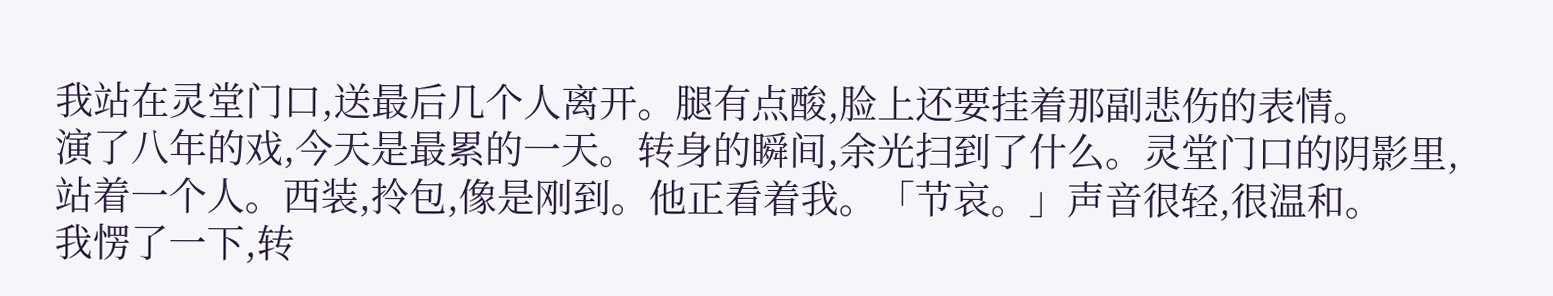我站在灵堂门口,送最后几个人离开。腿有点酸,脸上还要挂着那副悲伤的表情。
演了八年的戏,今天是最累的一天。转身的瞬间,余光扫到了什么。灵堂门口的阴影里,
站着一个人。西装,拎包,像是刚到。他正看着我。「节哀。」声音很轻,很温和。
我愣了一下,转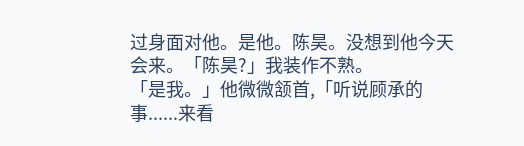过身面对他。是他。陈昊。没想到他今天会来。「陈昊?」我装作不熟。
「是我。」他微微颔首,「听说顾承的事......来看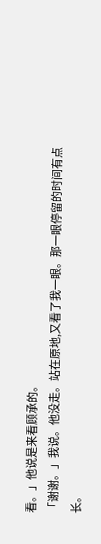看。」他说是来看顾承的。
「谢谢。」我说。他没走。站在原地,又看了我一眼。那一眼停留的时间有点长。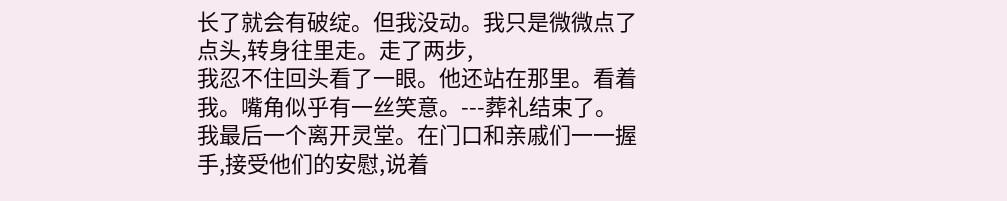长了就会有破绽。但我没动。我只是微微点了点头,转身往里走。走了两步,
我忍不住回头看了一眼。他还站在那里。看着我。嘴角似乎有一丝笑意。---葬礼结束了。
我最后一个离开灵堂。在门口和亲戚们一一握手,接受他们的安慰,说着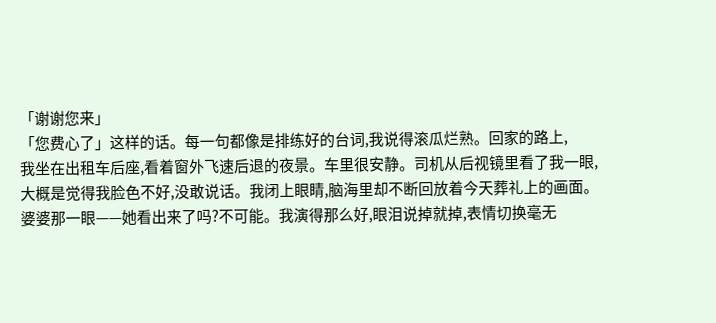「谢谢您来」
「您费心了」这样的话。每一句都像是排练好的台词,我说得滚瓜烂熟。回家的路上,
我坐在出租车后座,看着窗外飞速后退的夜景。车里很安静。司机从后视镜里看了我一眼,
大概是觉得我脸色不好,没敢说话。我闭上眼睛,脑海里却不断回放着今天葬礼上的画面。
婆婆那一眼——她看出来了吗?不可能。我演得那么好,眼泪说掉就掉,表情切换毫无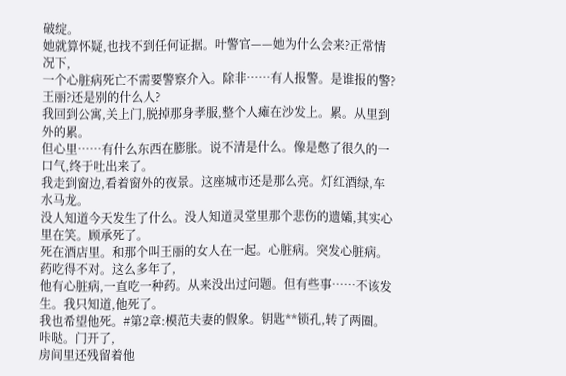破绽。
她就算怀疑,也找不到任何证据。叶警官——她为什么会来?正常情况下,
一个心脏病死亡不需要警察介入。除非……有人报警。是谁报的警?王丽?还是别的什么人?
我回到公寓,关上门,脱掉那身孝服,整个人瘫在沙发上。累。从里到外的累。
但心里……有什么东西在膨胀。说不清是什么。像是憋了很久的一口气,终于吐出来了。
我走到窗边,看着窗外的夜景。这座城市还是那么亮。灯红酒绿,车水马龙。
没人知道今天发生了什么。没人知道灵堂里那个悲伤的遗孀,其实心里在笑。顾承死了。
死在酒店里。和那个叫王丽的女人在一起。心脏病。突发心脏病。药吃得不对。这么多年了,
他有心脏病,一直吃一种药。从来没出过问题。但有些事……不该发生。我只知道,他死了。
我也希望他死。#第2章:模范夫妻的假象。钥匙**锁孔,转了两圈。咔哒。门开了,
房间里还残留着他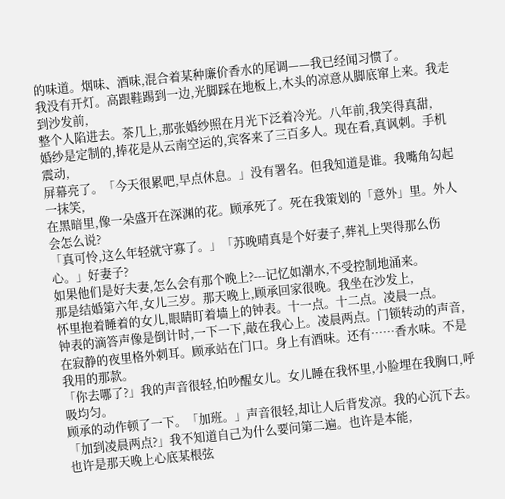的味道。烟味、酒味,混合着某种廉价香水的尾调——我已经闻习惯了。
我没有开灯。高跟鞋踢到一边,光脚踩在地板上,木头的凉意从脚底窜上来。我走到沙发前,
整个人陷进去。茶几上,那张婚纱照在月光下泛着冷光。八年前,我笑得真甜,
婚纱是定制的,捧花是从云南空运的,宾客来了三百多人。现在看,真讽刺。手机震动,
屏幕亮了。「今天很累吧,早点休息。」没有署名。但我知道是谁。我嘴角勾起一抹笑,
在黑暗里,像一朵盛开在深渊的花。顾承死了。死在我策划的「意外」里。外人会怎么说?
「真可怜,这么年轻就守寡了。」「苏晚晴真是个好妻子,葬礼上哭得那么伤心。」好妻子?
如果他们是好夫妻,怎么会有那个晚上?---记忆如潮水,不受控制地涌来。
那是结婚第六年,女儿三岁。那天晚上,顾承回家很晚。我坐在沙发上,
怀里抱着睡着的女儿,眼睛盯着墙上的钟表。十一点。十二点。凌晨一点。
钟表的滴答声像是倒计时,一下一下,敲在我心上。凌晨两点。门锁转动的声音,
在寂静的夜里格外刺耳。顾承站在门口。身上有酒味。还有……香水味。不是我用的那款。
「你去哪了?」我的声音很轻,怕吵醒女儿。女儿睡在我怀里,小脸埋在我胸口,呼吸均匀。
顾承的动作顿了一下。「加班。」声音很轻,却让人后背发凉。我的心沉下去。
「加到凌晨两点?」我不知道自己为什么要问第二遍。也许是本能,
也许是那天晚上心底某根弦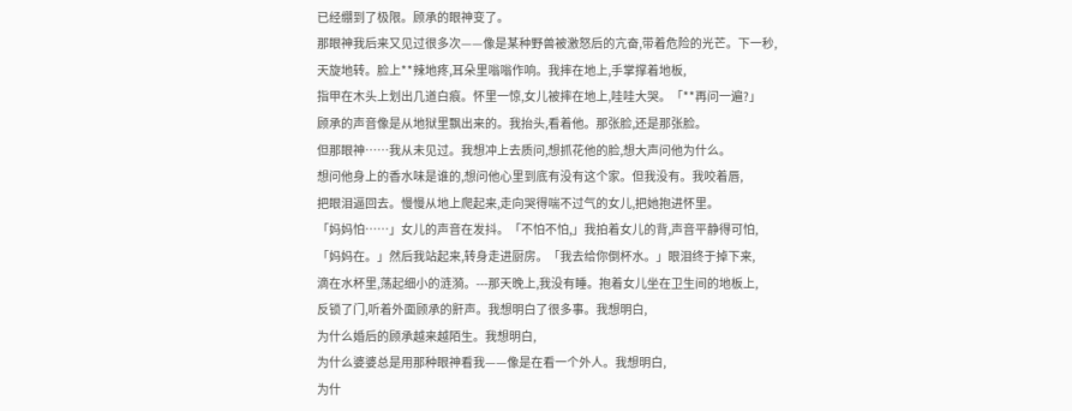已经绷到了极限。顾承的眼神变了。
那眼神我后来又见过很多次——像是某种野兽被激怒后的亢奋,带着危险的光芒。下一秒,
天旋地转。脸上**辣地疼,耳朵里嗡嗡作响。我摔在地上,手掌撑着地板,
指甲在木头上划出几道白痕。怀里一惊,女儿被摔在地上,哇哇大哭。「**再问一遍?」
顾承的声音像是从地狱里飘出来的。我抬头,看着他。那张脸,还是那张脸。
但那眼神……我从未见过。我想冲上去质问,想抓花他的脸,想大声问他为什么。
想问他身上的香水味是谁的,想问他心里到底有没有这个家。但我没有。我咬着唇,
把眼泪逼回去。慢慢从地上爬起来,走向哭得喘不过气的女儿,把她抱进怀里。
「妈妈怕……」女儿的声音在发抖。「不怕不怕,」我拍着女儿的背,声音平静得可怕,
「妈妈在。」然后我站起来,转身走进厨房。「我去给你倒杯水。」眼泪终于掉下来,
滴在水杯里,荡起细小的涟漪。---那天晚上,我没有睡。抱着女儿坐在卫生间的地板上,
反锁了门,听着外面顾承的鼾声。我想明白了很多事。我想明白,
为什么婚后的顾承越来越陌生。我想明白,
为什么婆婆总是用那种眼神看我——像是在看一个外人。我想明白,
为什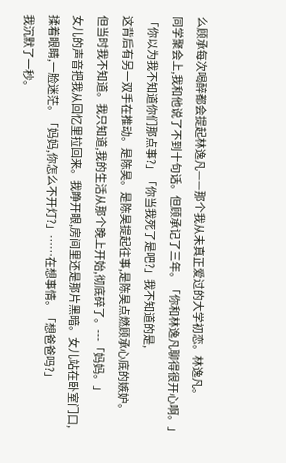么顾承每次喝醉都会提起林逸凡——那个我从未真正爱过的大学初恋。林逸凡。
同学聚会上,我和他说了不到十句话。但顾承记了三年。「你和林逸凡聊得很开心啊。」
「你以为我不知道你们那点事?」「你当我死了是吧?」我不知道的是,
这背后有另一双手在推动。是陈昊。是陈昊提起往事,是陈昊点燃顾承心底的嫉妒。
但当时我不知道。我只知道,我的生活从那个晚上开始,彻底碎了。---「妈妈。」
女儿的声音把我从回忆里拉回来。我睁开眼,房间里还是那片黑暗。女儿站在卧室门口,
揉着眼睛,一脸迷茫。「妈妈,你怎么不开灯?」……在想事情。「想爸爸吗?」
我沉默了一秒。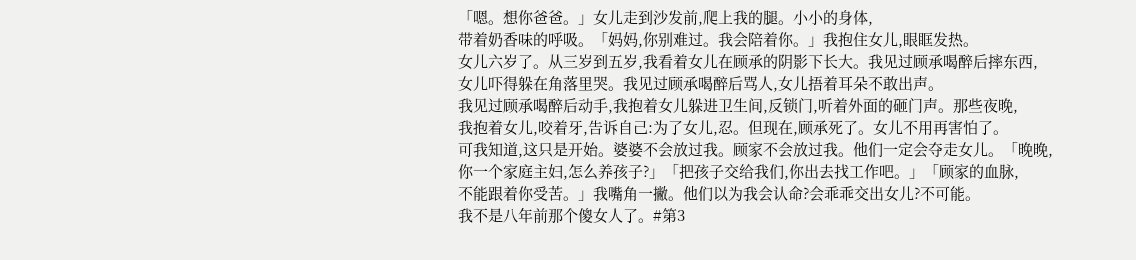「嗯。想你爸爸。」女儿走到沙发前,爬上我的腿。小小的身体,
带着奶香味的呼吸。「妈妈,你别难过。我会陪着你。」我抱住女儿,眼眶发热。
女儿六岁了。从三岁到五岁,我看着女儿在顾承的阴影下长大。我见过顾承喝醉后摔东西,
女儿吓得躲在角落里哭。我见过顾承喝醉后骂人,女儿捂着耳朵不敢出声。
我见过顾承喝醉后动手,我抱着女儿躲进卫生间,反锁门,听着外面的砸门声。那些夜晚,
我抱着女儿,咬着牙,告诉自己:为了女儿,忍。但现在,顾承死了。女儿不用再害怕了。
可我知道,这只是开始。婆婆不会放过我。顾家不会放过我。他们一定会夺走女儿。「晚晚,
你一个家庭主妇,怎么养孩子?」「把孩子交给我们,你出去找工作吧。」「顾家的血脉,
不能跟着你受苦。」我嘴角一撇。他们以为我会认命?会乖乖交出女儿?不可能。
我不是八年前那个傻女人了。#第3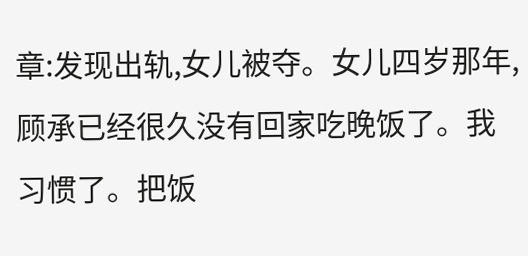章:发现出轨,女儿被夺。女儿四岁那年,
顾承已经很久没有回家吃晚饭了。我习惯了。把饭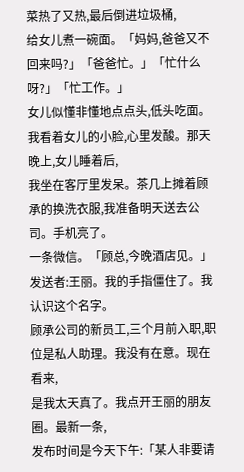菜热了又热,最后倒进垃圾桶,
给女儿煮一碗面。「妈妈,爸爸又不回来吗?」「爸爸忙。」「忙什么呀?」「忙工作。」
女儿似懂非懂地点点头,低头吃面。我看着女儿的小脸,心里发酸。那天晚上,女儿睡着后,
我坐在客厅里发呆。茶几上摊着顾承的换洗衣服,我准备明天送去公司。手机亮了。
一条微信。「顾总,今晚酒店见。」发送者:王丽。我的手指僵住了。我认识这个名字。
顾承公司的新员工,三个月前入职,职位是私人助理。我没有在意。现在看来,
是我太天真了。我点开王丽的朋友圈。最新一条,
发布时间是今天下午:「某人非要请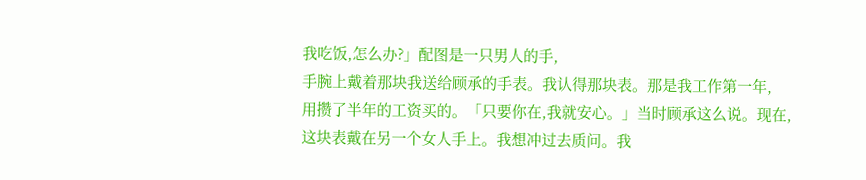我吃饭,怎么办?」配图是一只男人的手,
手腕上戴着那块我送给顾承的手表。我认得那块表。那是我工作第一年,
用攒了半年的工资买的。「只要你在,我就安心。」当时顾承这么说。现在,
这块表戴在另一个女人手上。我想冲过去质问。我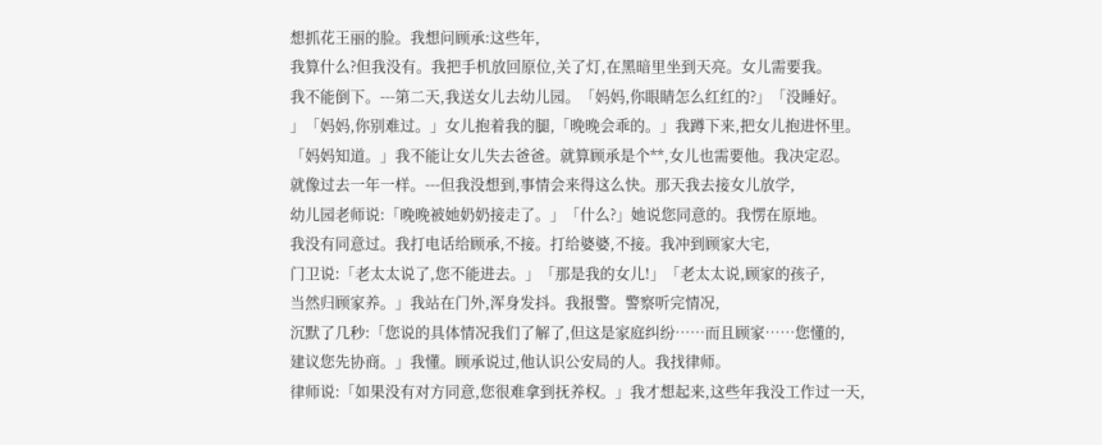想抓花王丽的脸。我想问顾承:这些年,
我算什么?但我没有。我把手机放回原位,关了灯,在黑暗里坐到天亮。女儿需要我。
我不能倒下。---第二天,我送女儿去幼儿园。「妈妈,你眼睛怎么红红的?」「没睡好。
」「妈妈,你别难过。」女儿抱着我的腿,「晚晚会乖的。」我蹲下来,把女儿抱进怀里。
「妈妈知道。」我不能让女儿失去爸爸。就算顾承是个**,女儿也需要他。我决定忍。
就像过去一年一样。---但我没想到,事情会来得这么快。那天我去接女儿放学,
幼儿园老师说:「晚晚被她奶奶接走了。」「什么?」她说您同意的。我愣在原地。
我没有同意过。我打电话给顾承,不接。打给婆婆,不接。我冲到顾家大宅,
门卫说:「老太太说了,您不能进去。」「那是我的女儿!」「老太太说,顾家的孩子,
当然归顾家养。」我站在门外,浑身发抖。我报警。警察听完情况,
沉默了几秒:「您说的具体情况我们了解了,但这是家庭纠纷……而且顾家……您懂的,
建议您先协商。」我懂。顾承说过,他认识公安局的人。我找律师。
律师说:「如果没有对方同意,您很难拿到抚养权。」我才想起来,这些年我没工作过一天,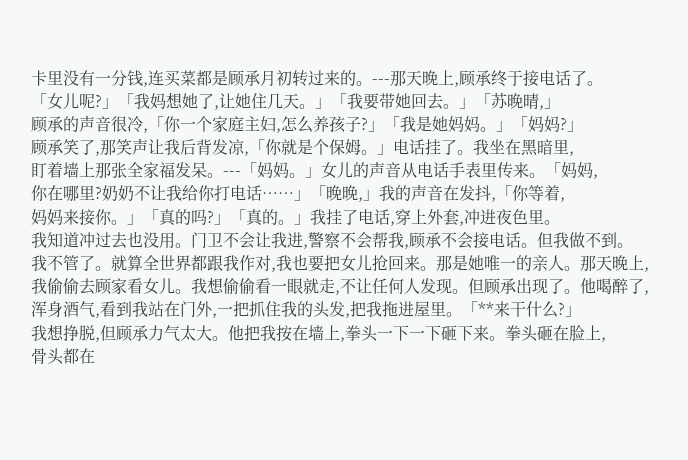卡里没有一分钱,连买菜都是顾承月初转过来的。---那天晚上,顾承终于接电话了。
「女儿呢?」「我妈想她了,让她住几天。」「我要带她回去。」「苏晚晴,」
顾承的声音很冷,「你一个家庭主妇,怎么养孩子?」「我是她妈妈。」「妈妈?」
顾承笑了,那笑声让我后背发凉,「你就是个保姆。」电话挂了。我坐在黑暗里,
盯着墙上那张全家福发呆。---「妈妈。」女儿的声音从电话手表里传来。「妈妈,
你在哪里?奶奶不让我给你打电话……」「晚晚,」我的声音在发抖,「你等着,
妈妈来接你。」「真的吗?」「真的。」我挂了电话,穿上外套,冲进夜色里。
我知道冲过去也没用。门卫不会让我进,警察不会帮我,顾承不会接电话。但我做不到。
我不管了。就算全世界都跟我作对,我也要把女儿抢回来。那是她唯一的亲人。那天晚上,
我偷偷去顾家看女儿。我想偷偷看一眼就走,不让任何人发现。但顾承出现了。他喝醉了,
浑身酒气,看到我站在门外,一把抓住我的头发,把我拖进屋里。「**来干什么?」
我想挣脱,但顾承力气太大。他把我按在墙上,拳头一下一下砸下来。拳头砸在脸上,
骨头都在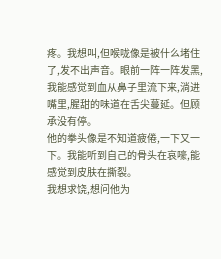疼。我想叫,但喉咙像是被什么堵住了,发不出声音。眼前一阵一阵发黑,
我能感觉到血从鼻子里流下来,淌进嘴里,腥甜的味道在舌尖蔓延。但顾承没有停。
他的拳头像是不知道疲倦,一下又一下。我能听到自己的骨头在哀嚎,能感觉到皮肤在撕裂。
我想求饶,想问他为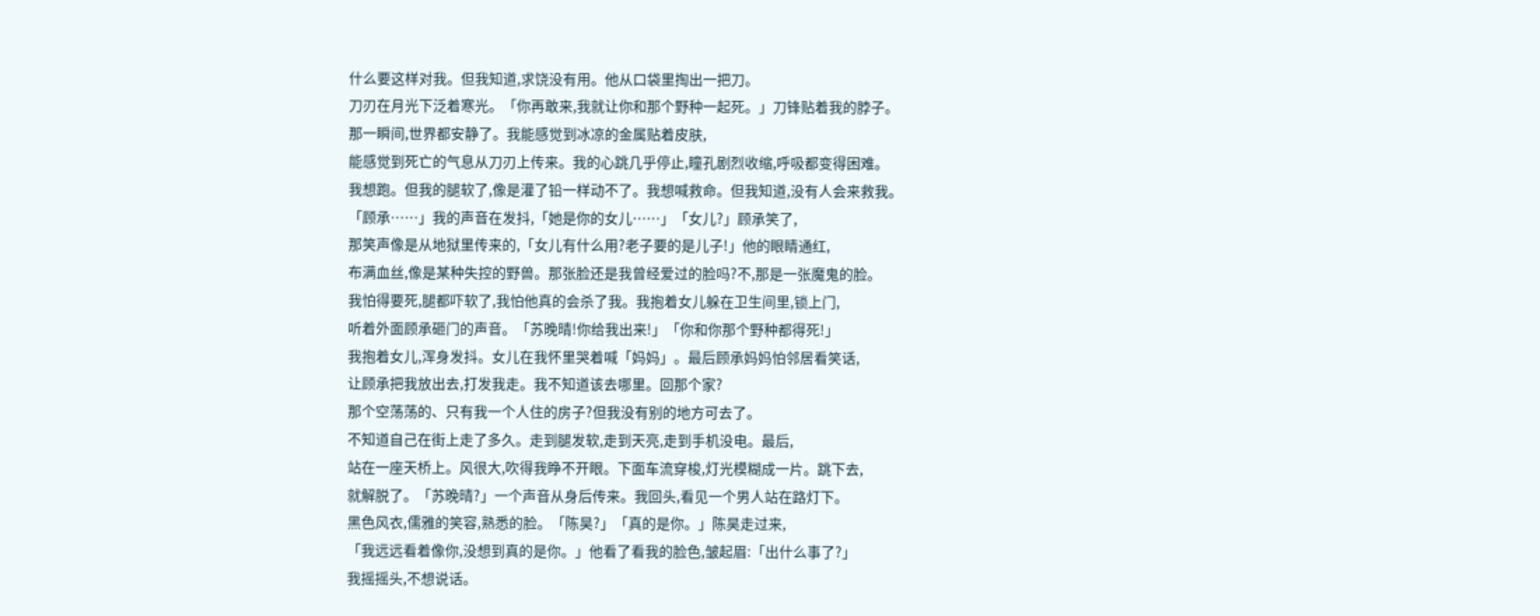什么要这样对我。但我知道,求饶没有用。他从口袋里掏出一把刀。
刀刃在月光下泛着寒光。「你再敢来,我就让你和那个野种一起死。」刀锋贴着我的脖子。
那一瞬间,世界都安静了。我能感觉到冰凉的金属贴着皮肤,
能感觉到死亡的气息从刀刃上传来。我的心跳几乎停止,瞳孔剧烈收缩,呼吸都变得困难。
我想跑。但我的腿软了,像是灌了铅一样动不了。我想喊救命。但我知道,没有人会来救我。
「顾承……」我的声音在发抖,「她是你的女儿……」「女儿?」顾承笑了,
那笑声像是从地狱里传来的,「女儿有什么用?老子要的是儿子!」他的眼睛通红,
布满血丝,像是某种失控的野兽。那张脸还是我曾经爱过的脸吗?不,那是一张魔鬼的脸。
我怕得要死,腿都吓软了,我怕他真的会杀了我。我抱着女儿躲在卫生间里,锁上门,
听着外面顾承砸门的声音。「苏晚晴!你给我出来!」「你和你那个野种都得死!」
我抱着女儿,浑身发抖。女儿在我怀里哭着喊「妈妈」。最后顾承妈妈怕邻居看笑话,
让顾承把我放出去,打发我走。我不知道该去哪里。回那个家?
那个空荡荡的、只有我一个人住的房子?但我没有别的地方可去了。
不知道自己在街上走了多久。走到腿发软,走到天亮,走到手机没电。最后,
站在一座天桥上。风很大,吹得我睁不开眼。下面车流穿梭,灯光模糊成一片。跳下去,
就解脱了。「苏晚晴?」一个声音从身后传来。我回头,看见一个男人站在路灯下。
黑色风衣,儒雅的笑容,熟悉的脸。「陈昊?」「真的是你。」陈昊走过来,
「我远远看着像你,没想到真的是你。」他看了看我的脸色,皱起眉:「出什么事了?」
我摇摇头,不想说话。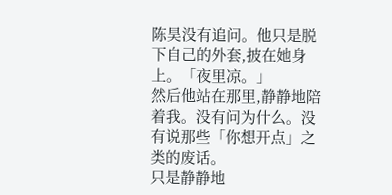陈昊没有追问。他只是脱下自己的外套,披在她身上。「夜里凉。」
然后他站在那里,静静地陪着我。没有问为什么。没有说那些「你想开点」之类的废话。
只是静静地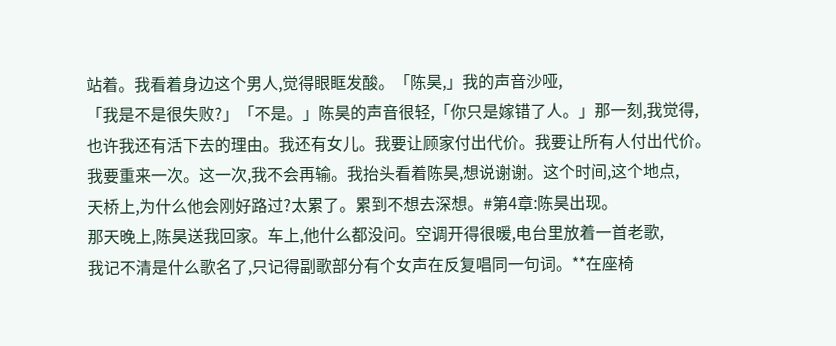站着。我看着身边这个男人,觉得眼眶发酸。「陈昊,」我的声音沙哑,
「我是不是很失败?」「不是。」陈昊的声音很轻,「你只是嫁错了人。」那一刻,我觉得,
也许我还有活下去的理由。我还有女儿。我要让顾家付出代价。我要让所有人付出代价。
我要重来一次。这一次,我不会再输。我抬头看着陈昊,想说谢谢。这个时间,这个地点,
天桥上,为什么他会刚好路过?太累了。累到不想去深想。#第4章:陈昊出现。
那天晚上,陈昊送我回家。车上,他什么都没问。空调开得很暖,电台里放着一首老歌,
我记不清是什么歌名了,只记得副歌部分有个女声在反复唱同一句词。**在座椅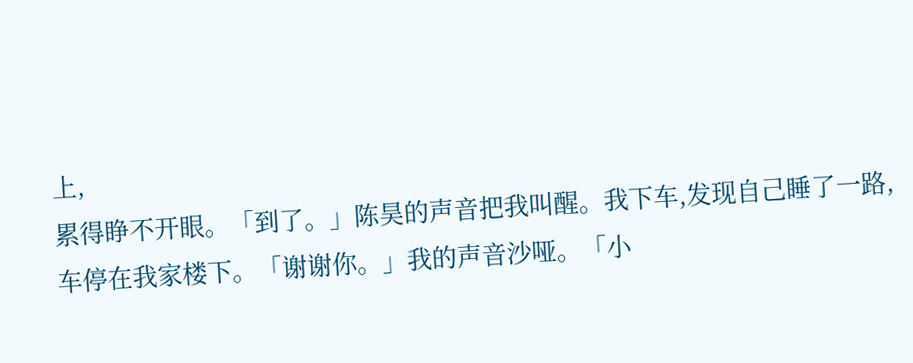上,
累得睁不开眼。「到了。」陈昊的声音把我叫醒。我下车,发现自己睡了一路,
车停在我家楼下。「谢谢你。」我的声音沙哑。「小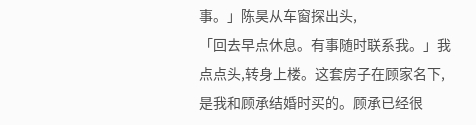事。」陈昊从车窗探出头,
「回去早点休息。有事随时联系我。」我点点头,转身上楼。这套房子在顾家名下,
是我和顾承结婚时买的。顾承已经很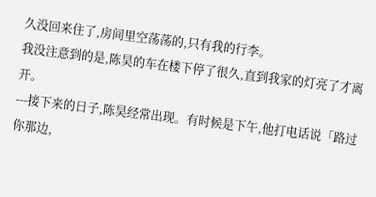久没回来住了,房间里空荡荡的,只有我的行李。
我没注意到的是,陈昊的车在楼下停了很久,直到我家的灯亮了才离开。
---接下来的日子,陈昊经常出现。有时候是下午,他打电话说「路过你那边,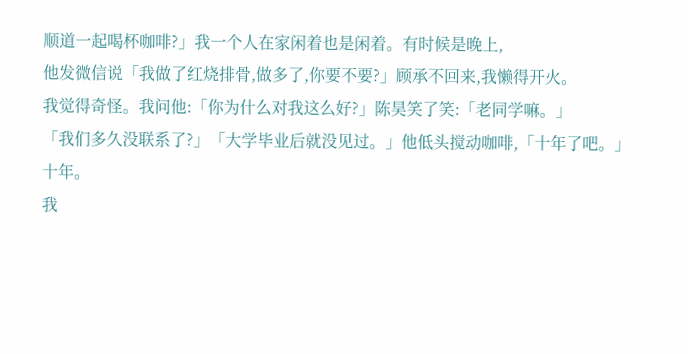顺道一起喝杯咖啡?」我一个人在家闲着也是闲着。有时候是晚上,
他发微信说「我做了红烧排骨,做多了,你要不要?」顾承不回来,我懒得开火。
我觉得奇怪。我问他:「你为什么对我这么好?」陈昊笑了笑:「老同学嘛。」
「我们多久没联系了?」「大学毕业后就没见过。」他低头搅动咖啡,「十年了吧。」十年。
我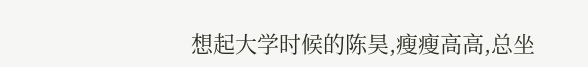想起大学时候的陈昊,瘦瘦高高,总坐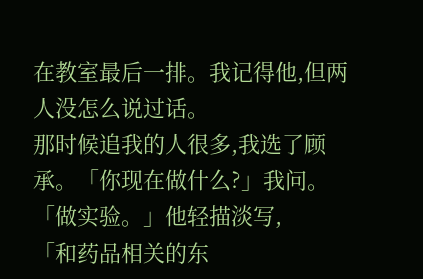在教室最后一排。我记得他,但两人没怎么说过话。
那时候追我的人很多,我选了顾承。「你现在做什么?」我问。「做实验。」他轻描淡写,
「和药品相关的东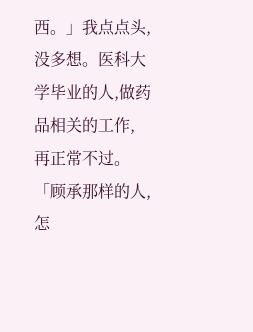西。」我点点头,没多想。医科大学毕业的人,做药品相关的工作,
再正常不过。「顾承那样的人,怎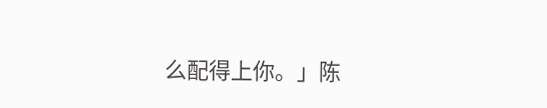么配得上你。」陈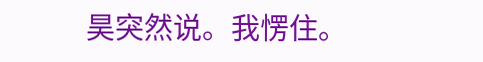昊突然说。我愣住。